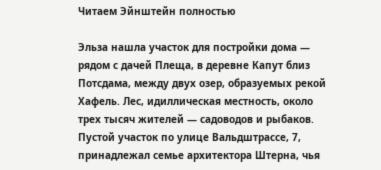Читаем Эйнштейн полностью

Эльза нашла участок для постройки дома — рядом с дачей Плеща, в деревне Капут близ Потсдама, между двух озер, образуемых рекой Хафель. Лес, идиллическая местность, около трех тысяч жителей — садоводов и рыбаков. Пустой участок по улице Вальдштрассе, 7, принадлежал семье архитектора Штерна, чья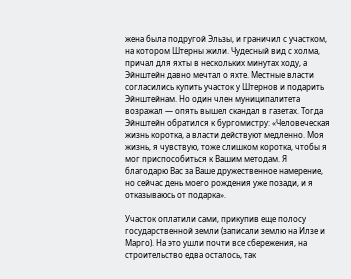жена была подругой Эльзы, и граничил с участком, на котором Штерны жили. Чудесный вид с холма, причал для яхты в нескольких минутах ходу, а Эйнштейн давно мечтал о яхте. Местные власти согласились купить участок у Штернов и подарить Эйнштейнам. Но один член муниципалитета возражал — опять вышел скандал в газетах. Тогда Эйнштейн обратился к бургомистру: «Человеческая жизнь коротка, а власти действуют медленно. Моя жизнь, я чувствую, тоже слишком коротка, чтобы я мог приспособиться к Вашим методам. Я благодарю Вас за Ваше дружественное намерение, но сейчас день моего рождения уже позади, и я отказываюсь от подарка».

Участок оплатили сами, прикупив еще полосу государственной земли (записали землю на Илзе и Марго). На это ушли почти все сбережения, на строительство едва осталось, так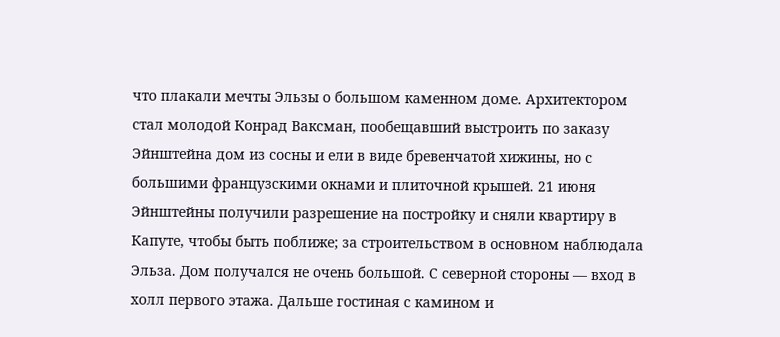что плакали мечты Эльзы о большом каменном доме. Архитектором стал молодой Конрад Ваксман, пообещавший выстроить по заказу Эйнштейна дом из сосны и ели в виде бревенчатой хижины, но с большими французскими окнами и плиточной крышей. 21 июня Эйнштейны получили разрешение на постройку и сняли квартиру в Капуте, чтобы быть поближе; за строительством в основном наблюдала Эльза. Дом получался не очень большой. С северной стороны — вход в холл первого этажа. Дальше гостиная с камином и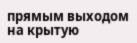прямым выходом на крытую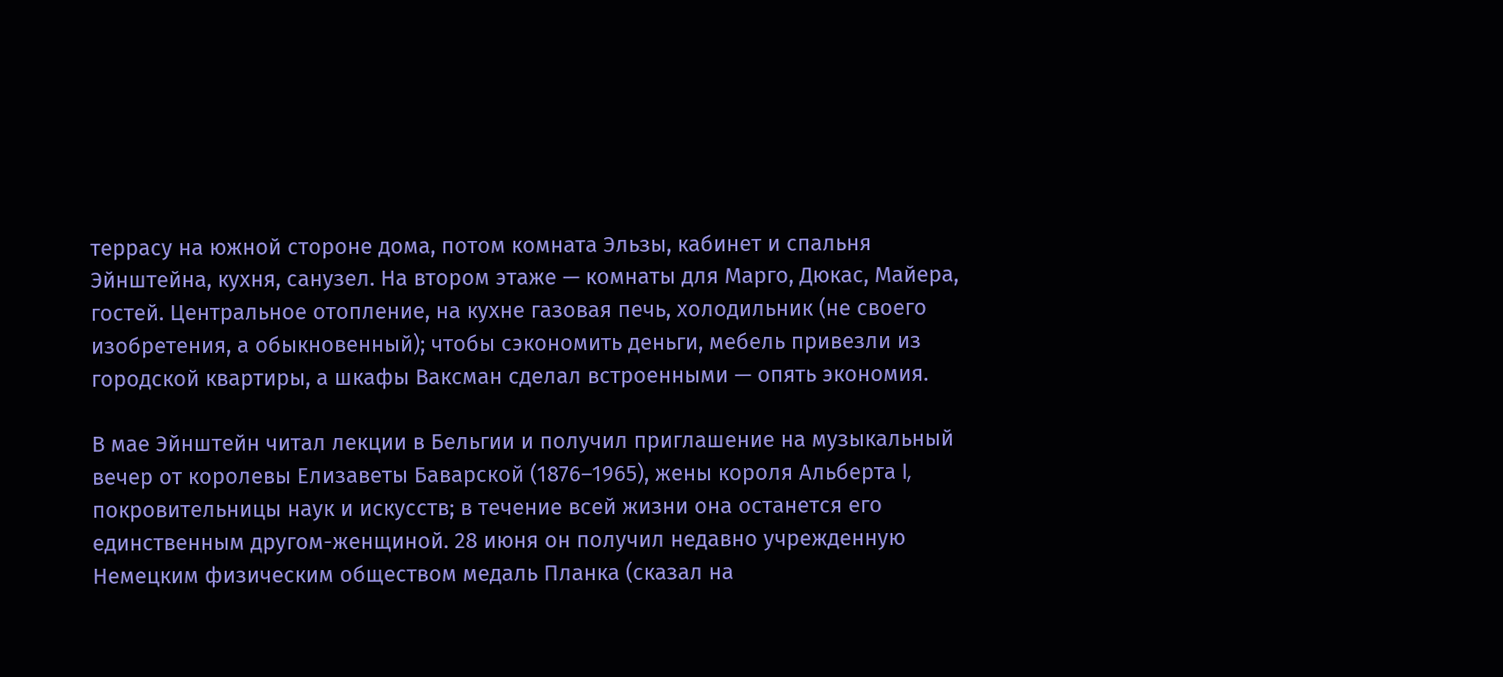террасу на южной стороне дома, потом комната Эльзы, кабинет и спальня Эйнштейна, кухня, санузел. На втором этаже — комнаты для Марго, Дюкас, Майера, гостей. Центральное отопление, на кухне газовая печь, холодильник (не своего изобретения, а обыкновенный); чтобы сэкономить деньги, мебель привезли из городской квартиры, а шкафы Ваксман сделал встроенными — опять экономия.

В мае Эйнштейн читал лекции в Бельгии и получил приглашение на музыкальный вечер от королевы Елизаветы Баварской (1876–1965), жены короля Альберта I, покровительницы наук и искусств; в течение всей жизни она останется его единственным другом-женщиной. 28 июня он получил недавно учрежденную Немецким физическим обществом медаль Планка (сказал на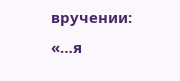вручении: «…я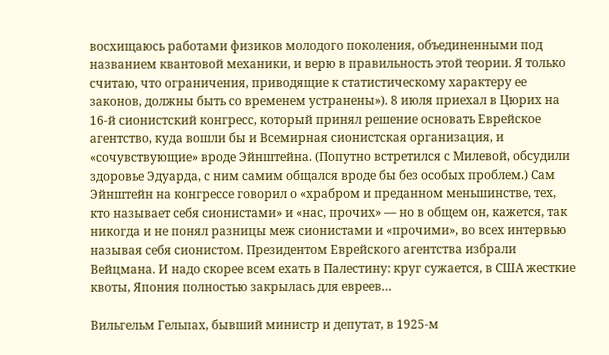восхищаюсь работами физиков молодого поколения, объединенными под названием квантовой механики, и верю в правильность этой теории. Я только считаю, что ограничения, приводящие к статистическому характеру ее законов, должны быть со временем устранены»). 8 июля приехал в Цюрих на 16-й сионистский конгресс, который принял решение основать Еврейское агентство, куда вошли бы и Всемирная сионистская организация, и «сочувствующие» вроде Эйнштейна. (Попутно встретился с Милевой, обсудили здоровье Эдуарда, с ним самим общался вроде бы без особых проблем.) Сам Эйнштейн на конгрессе говорил о «храбром и преданном меньшинстве, тех, кто называет себя сионистами» и «нас, прочих» — но в общем он, кажется, так никогда и не понял разницы меж сионистами и «прочими», во всех интервью называя себя сионистом. Президентом Еврейского агентства избрали Вейцмана. И надо скорее всем ехать в Палестину: круг сужается, в США жесткие квоты, Япония полностью закрылась для евреев…

Вильгельм Гельпах, бывший министр и депутат, в 1925-м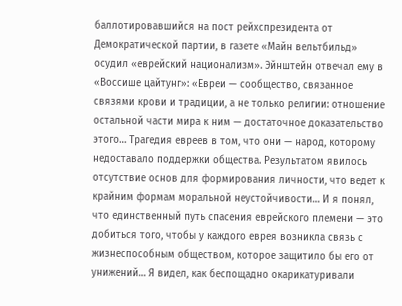баллотировавшийся на пост рейхспрезидента от Демократической партии, в газете «Майн вельтбильд» осудил «еврейский национализм». Эйнштейн отвечал ему в «Воссише цайтунг»: «Евреи — сообщество, связанное связями крови и традиции, а не только религии: отношение остальной части мира к ним — достаточное доказательство этого… Трагедия евреев в том, что они — народ, которому недоставало поддержки общества. Результатом явилось отсутствие основ для формирования личности, что ведет к крайним формам моральной неустойчивости… И я понял, что единственный путь спасения еврейского племени — это добиться того, чтобы у каждого еврея возникла связь с жизнеспособным обществом, которое защитило бы его от унижений… Я видел, как беспощадно окарикатуривали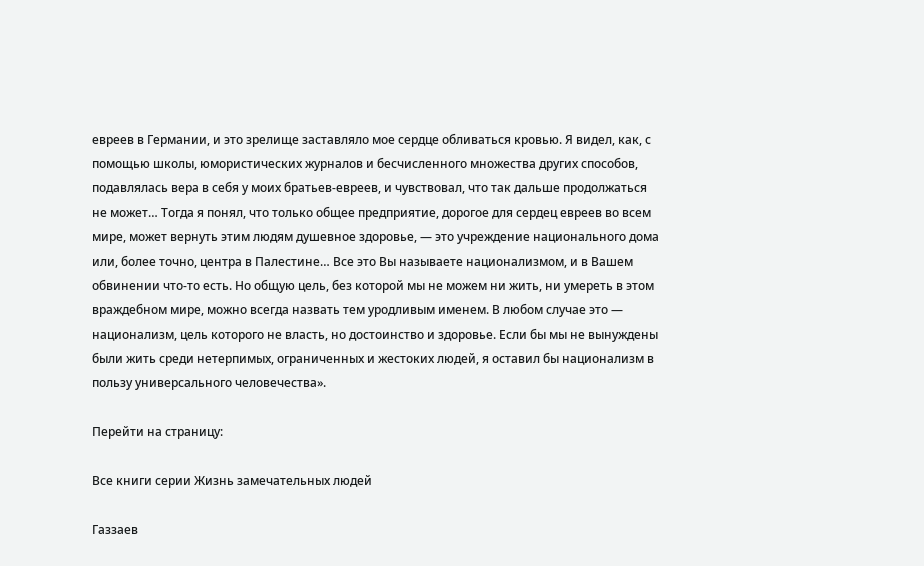евреев в Германии, и это зрелище заставляло мое сердце обливаться кровью. Я видел, как, с помощью школы, юмористических журналов и бесчисленного множества других способов, подавлялась вера в себя у моих братьев-евреев, и чувствовал, что так дальше продолжаться не может… Тогда я понял, что только общее предприятие, дорогое для сердец евреев во всем мире, может вернуть этим людям душевное здоровье, — это учреждение национального дома или, более точно, центра в Палестине… Все это Вы называете национализмом, и в Вашем обвинении что-то есть. Но общую цель, без которой мы не можем ни жить, ни умереть в этом враждебном мире, можно всегда назвать тем уродливым именем. В любом случае это — национализм, цель которого не власть, но достоинство и здоровье. Если бы мы не вынуждены были жить среди нетерпимых, ограниченных и жестоких людей, я оставил бы национализм в пользу универсального человечества».

Перейти на страницу:

Все книги серии Жизнь замечательных людей

Газзаев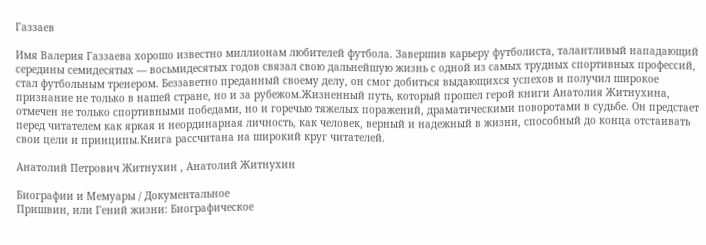Газзаев

Имя Валерия Газзаева хорошо известно миллионам любителей футбола. Завершив карьеру футболиста, талантливый нападающий середины семидесятых — восьмидесятых годов связал свою дальнейшую жизнь с одной из самых трудных спортивных профессий, стал футбольным тренером. Беззаветно преданный своему делу, он смог добиться выдающихся успехов и получил широкое признание не только в нашей стране, но и за рубежом.Жизненный путь, который прошел герой книги Анатолия Житнухина, отмечен не только спортивными победами, но и горечью тяжелых поражений, драматическими поворотами в судьбе. Он предстает перед читателем как яркая и неординарная личность, как человек, верный и надежный в жизни, способный до конца отстаивать свои цели и принципы.Книга рассчитана на широкий круг читателей.

Анатолий Петрович Житнухин , Анатолий Житнухин

Биографии и Мемуары / Документальное
Пришвин, или Гений жизни: Биографическое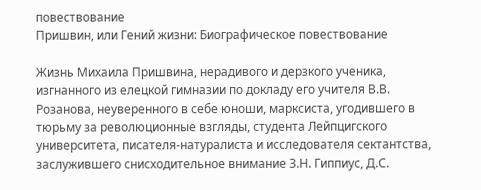повествование
Пришвин, или Гений жизни: Биографическое повествование

Жизнь Михаила Пришвина, нерадивого и дерзкого ученика, изгнанного из елецкой гимназии по докладу его учителя В.В. Розанова, неуверенного в себе юноши, марксиста, угодившего в тюрьму за революционные взгляды, студента Лейпцигского университета, писателя-натуралиста и исследователя сектантства, заслужившего снисходительное внимание З.Н. Гиппиус, Д.С.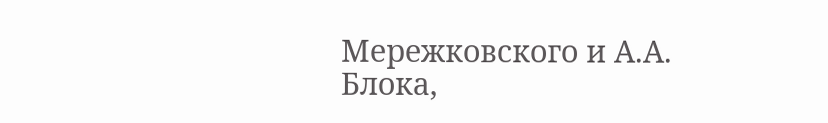Мережковского и А.А. Блока,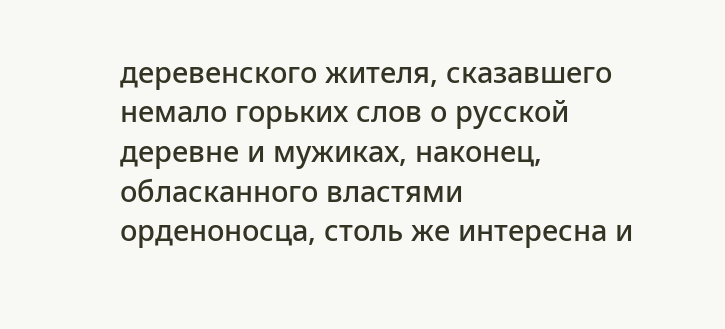деревенского жителя, сказавшего немало горьких слов о русской деревне и мужиках, наконец, обласканного властями орденоносца, столь же интересна и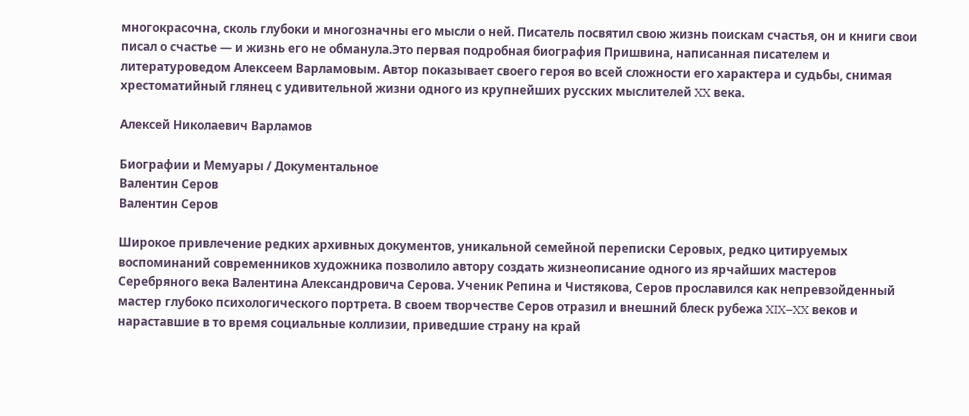многокрасочна, сколь глубоки и многозначны его мысли о ней. Писатель посвятил свою жизнь поискам счастья, он и книги свои писал о счастье — и жизнь его не обманула.Это первая подробная биография Пришвина, написанная писателем и литературоведом Алексеем Варламовым. Автор показывает своего героя во всей сложности его характера и судьбы, снимая хрестоматийный глянец с удивительной жизни одного из крупнейших русских мыслителей XX века.

Алексей Николаевич Варламов

Биографии и Мемуары / Документальное
Валентин Серов
Валентин Серов

Широкое привлечение редких архивных документов, уникальной семейной переписки Серовых, редко цитируемых воспоминаний современников художника позволило автору создать жизнеописание одного из ярчайших мастеров Серебряного века Валентина Александровича Серова. Ученик Репина и Чистякова, Серов прославился как непревзойденный мастер глубоко психологического портрета. В своем творчестве Серов отразил и внешний блеск рубежа XIX–XX веков и нараставшие в то время социальные коллизии, приведшие страну на край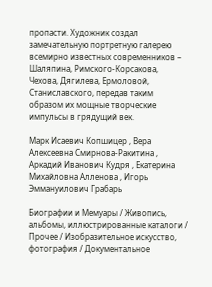пропасти. Художник создал замечательную портретную галерею всемирно известных современников – Шаляпина, Римского-Корсакова, Чехова, Дягилева, Ермоловой, Станиславского, передав таким образом их мощные творческие импульсы в грядущий век.

Марк Исаевич Копшицер , Вера Алексеевна Смирнова-Ракитина , Аркадий Иванович Кудря , Екатерина Михайловна Алленова , Игорь Эммануилович Грабарь

Биографии и Мемуары / Живопись, альбомы, иллюстрированные каталоги / Прочее / Изобразительное искусство, фотография / Документальное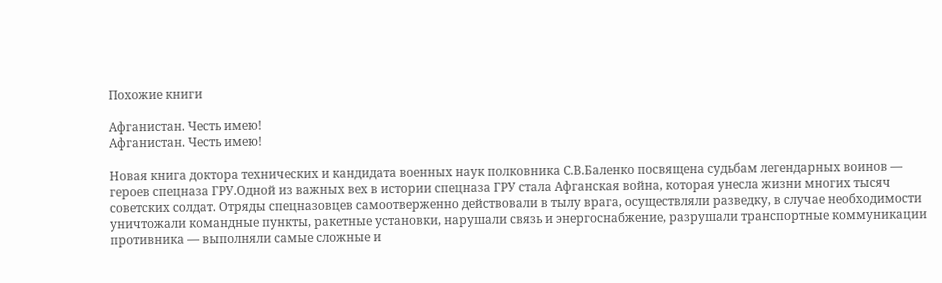Похожие книги

Афганистан. Честь имею!
Афганистан. Честь имею!

Новая книга доктора технических и кандидата военных наук полковника С.В.Баленко посвящена судьбам легендарных воинов — героев спецназа ГРУ.Одной из важных вех в истории спецназа ГРУ стала Афганская война, которая унесла жизни многих тысяч советских солдат. Отряды спецназовцев самоотверженно действовали в тылу врага, осуществляли разведку, в случае необходимости уничтожали командные пункты, ракетные установки, нарушали связь и энергоснабжение, разрушали транспортные коммуникации противника — выполняли самые сложные и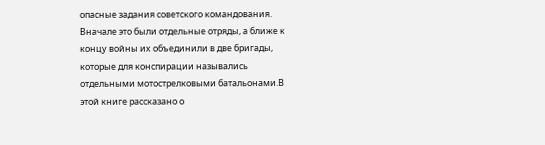опасные задания советского командования. Вначале это были отдельные отряды, а ближе к концу войны их объединили в две бригады, которые для конспирации назывались отдельными мотострелковыми батальонами.В этой книге рассказано о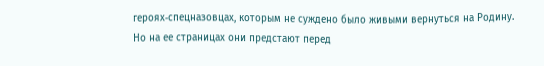героях‑спецназовцах, которым не суждено было живыми вернуться на Родину. Но на ее страницах они предстают перед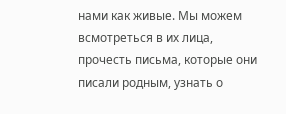нами как живые. Мы можем всмотреться в их лица, прочесть письма, которые они писали родным, узнать о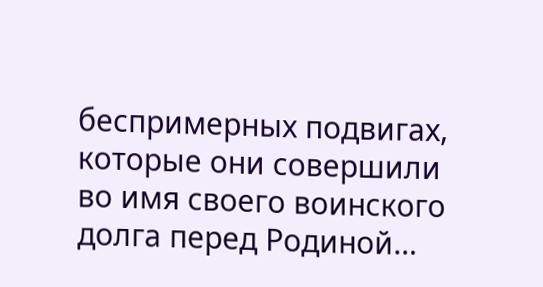беспримерных подвигах, которые они совершили во имя своего воинского долга перед Родиной…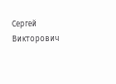Сергей Викторович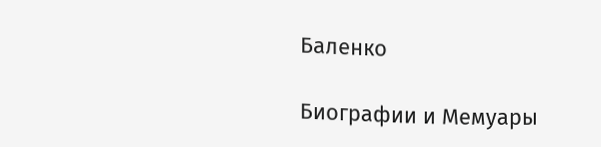Баленко

Биографии и Мемуары